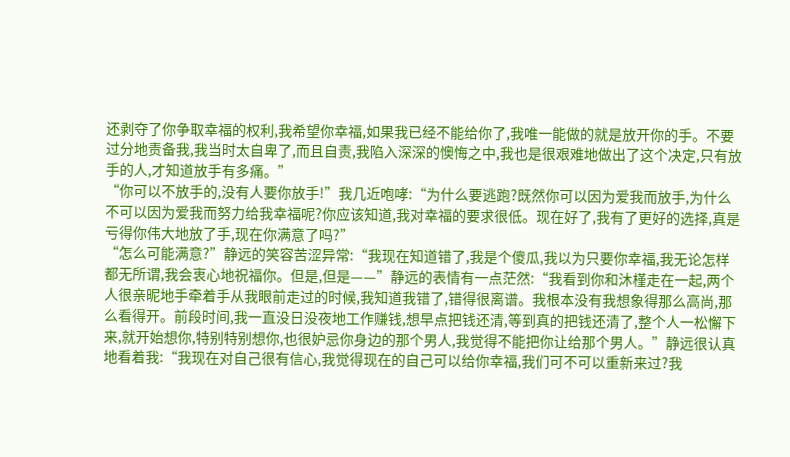还剥夺了你争取幸福的权利,我希望你幸福,如果我已经不能给你了,我唯一能做的就是放开你的手。不要过分地责备我,我当时太自卑了,而且自责,我陷入深深的懊悔之中,我也是很艰难地做出了这个决定,只有放手的人,才知道放手有多痛。”
“你可以不放手的,没有人要你放手!”我几近咆哮:“为什么要逃跑?既然你可以因为爱我而放手,为什么不可以因为爱我而努力给我幸福呢?你应该知道,我对幸福的要求很低。现在好了,我有了更好的选择,真是亏得你伟大地放了手,现在你满意了吗?”
“怎么可能满意?”静远的笑容苦涩异常:“我现在知道错了,我是个傻瓜,我以为只要你幸福,我无论怎样都无所谓,我会衷心地祝福你。但是,但是——”静远的表情有一点茫然:“我看到你和沐槿走在一起,两个人很亲昵地手牵着手从我眼前走过的时候,我知道我错了,错得很离谱。我根本没有我想象得那么高尚,那么看得开。前段时间,我一直没日没夜地工作赚钱,想早点把钱还清,等到真的把钱还清了,整个人一松懈下来,就开始想你,特别特别想你,也很妒忌你身边的那个男人,我觉得不能把你让给那个男人。”静远很认真地看着我:“我现在对自己很有信心,我觉得现在的自己可以给你幸福,我们可不可以重新来过?我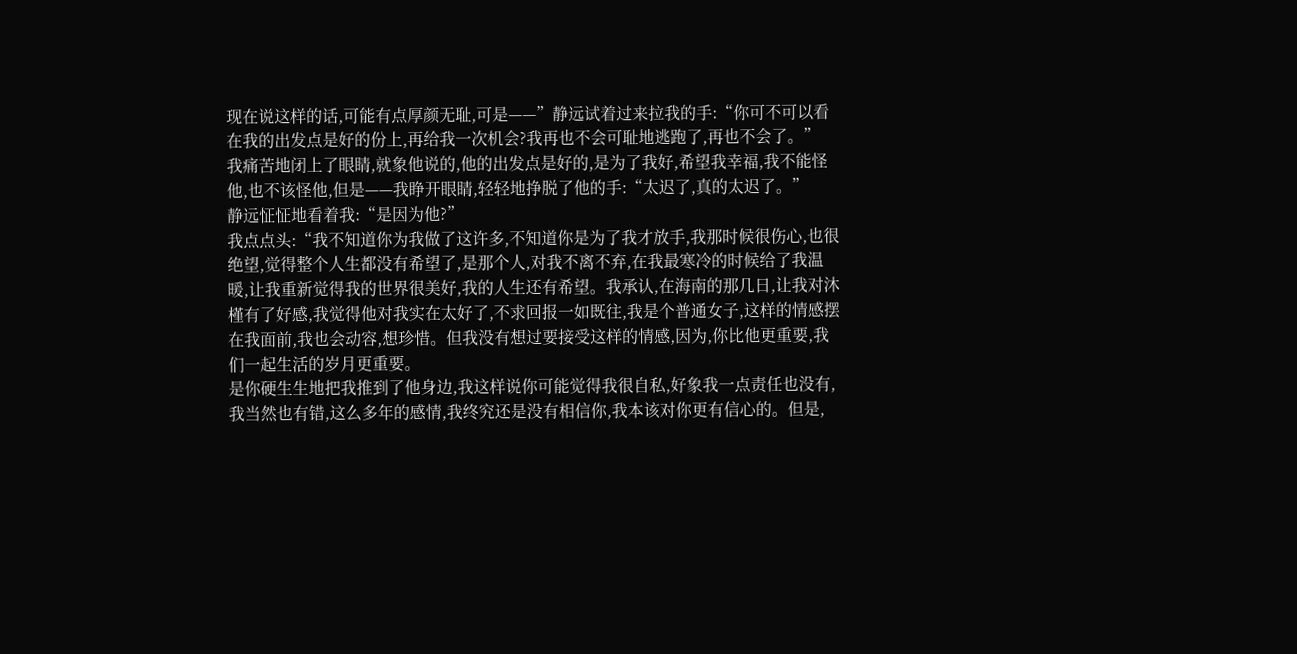现在说这样的话,可能有点厚颜无耻,可是——”静远试着过来拉我的手:“你可不可以看在我的出发点是好的份上,再给我一次机会?我再也不会可耻地逃跑了,再也不会了。”
我痛苦地闭上了眼睛,就象他说的,他的出发点是好的,是为了我好,希望我幸福,我不能怪他,也不该怪他,但是——我睁开眼睛,轻轻地挣脱了他的手:“太迟了,真的太迟了。”
静远怔怔地看着我:“是因为他?”
我点点头:“我不知道你为我做了这许多,不知道你是为了我才放手,我那时候很伤心,也很绝望,觉得整个人生都没有希望了,是那个人,对我不离不弃,在我最寒冷的时候给了我温暖,让我重新觉得我的世界很美好,我的人生还有希望。我承认,在海南的那几日,让我对沐槿有了好感,我觉得他对我实在太好了,不求回报一如既往,我是个普通女子,这样的情感摆在我面前,我也会动容,想珍惜。但我没有想过要接受这样的情感,因为,你比他更重要,我们一起生活的岁月更重要。
是你硬生生地把我推到了他身边,我这样说你可能觉得我很自私,好象我一点责任也没有,我当然也有错,这么多年的感情,我终究还是没有相信你,我本该对你更有信心的。但是,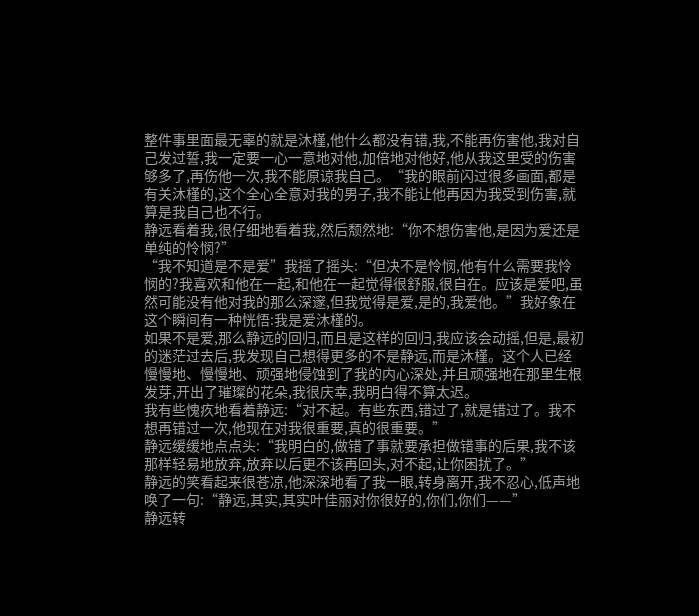整件事里面最无辜的就是沐槿,他什么都没有错,我,不能再伤害他,我对自己发过誓,我一定要一心一意地对他,加倍地对他好,他从我这里受的伤害够多了,再伤他一次,我不能原谅我自己。“我的眼前闪过很多画面,都是有关沐槿的,这个全心全意对我的男子,我不能让他再因为我受到伤害,就算是我自己也不行。
静远看着我,很仔细地看着我,然后颓然地:“你不想伤害他,是因为爱还是单纯的怜悯?”
“我不知道是不是爱”我摇了摇头:“但决不是怜悯,他有什么需要我怜悯的?我喜欢和他在一起,和他在一起觉得很舒服,很自在。应该是爱吧,虽然可能没有他对我的那么深邃,但我觉得是爱,是的,我爱他。”我好象在这个瞬间有一种恍悟:我是爱沐槿的。
如果不是爱,那么静远的回归,而且是这样的回归,我应该会动摇,但是,最初的迷茫过去后,我发现自己想得更多的不是静远,而是沐槿。这个人已经慢慢地、慢慢地、顽强地侵蚀到了我的内心深处,并且顽强地在那里生根发芽,开出了璀璨的花朵,我很庆幸,我明白得不算太迟。
我有些愧疚地看着静远:“对不起。有些东西,错过了,就是错过了。我不想再错过一次,他现在对我很重要,真的很重要。”
静远缓缓地点点头:“我明白的,做错了事就要承担做错事的后果,我不该那样轻易地放弃,放弃以后更不该再回头,对不起,让你困扰了。”
静远的笑看起来很苍凉,他深深地看了我一眼,转身离开,我不忍心,低声地唤了一句:“静远,其实,其实叶佳丽对你很好的,你们,你们——”
静远转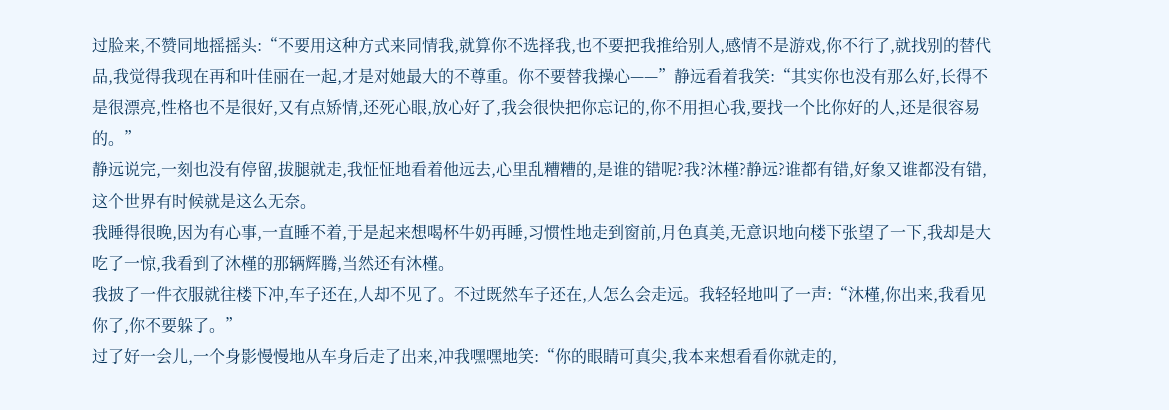过脸来,不赞同地摇摇头:“不要用这种方式来同情我,就算你不选择我,也不要把我推给别人,感情不是游戏,你不行了,就找别的替代品,我觉得我现在再和叶佳丽在一起,才是对她最大的不尊重。你不要替我操心——”静远看着我笑:“其实你也没有那么好,长得不是很漂亮,性格也不是很好,又有点矫情,还死心眼,放心好了,我会很快把你忘记的,你不用担心我,要找一个比你好的人,还是很容易的。”
静远说完,一刻也没有停留,拔腿就走,我怔怔地看着他远去,心里乱糟糟的,是谁的错呢?我?沐槿?静远?谁都有错,好象又谁都没有错,这个世界有时候就是这么无奈。
我睡得很晚,因为有心事,一直睡不着,于是起来想喝杯牛奶再睡,习惯性地走到窗前,月色真美,无意识地向楼下张望了一下,我却是大吃了一惊,我看到了沐槿的那辆辉腾,当然还有沐槿。
我披了一件衣服就往楼下冲,车子还在,人却不见了。不过既然车子还在,人怎么会走远。我轻轻地叫了一声:“沐槿,你出来,我看见你了,你不要躲了。”
过了好一会儿,一个身影慢慢地从车身后走了出来,冲我嘿嘿地笑:“你的眼睛可真尖,我本来想看看你就走的,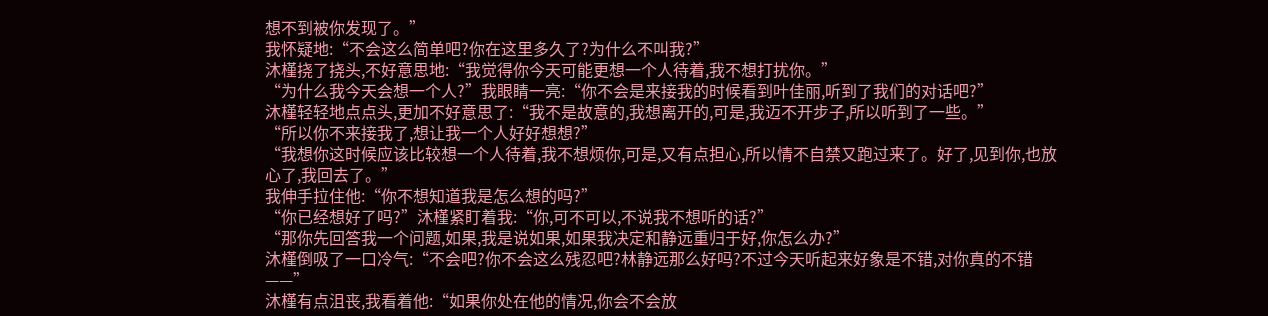想不到被你发现了。”
我怀疑地:“不会这么简单吧?你在这里多久了?为什么不叫我?”
沐槿挠了挠头,不好意思地:“我觉得你今天可能更想一个人待着,我不想打扰你。”
“为什么我今天会想一个人?”我眼睛一亮:“你不会是来接我的时候看到叶佳丽,听到了我们的对话吧?”
沐槿轻轻地点点头,更加不好意思了:“我不是故意的,我想离开的,可是,我迈不开步子,所以听到了一些。”
“所以你不来接我了,想让我一个人好好想想?”
“我想你这时候应该比较想一个人待着,我不想烦你,可是,又有点担心,所以情不自禁又跑过来了。好了,见到你,也放心了,我回去了。”
我伸手拉住他:“你不想知道我是怎么想的吗?”
“你已经想好了吗?”沐槿紧盯着我:“你,可不可以,不说我不想听的话?”
“那你先回答我一个问题,如果,我是说如果,如果我决定和静远重归于好,你怎么办?”
沐槿倒吸了一口冷气:“不会吧?你不会这么残忍吧?林静远那么好吗?不过今天听起来好象是不错,对你真的不错——”
沐槿有点沮丧,我看着他:“如果你处在他的情况,你会不会放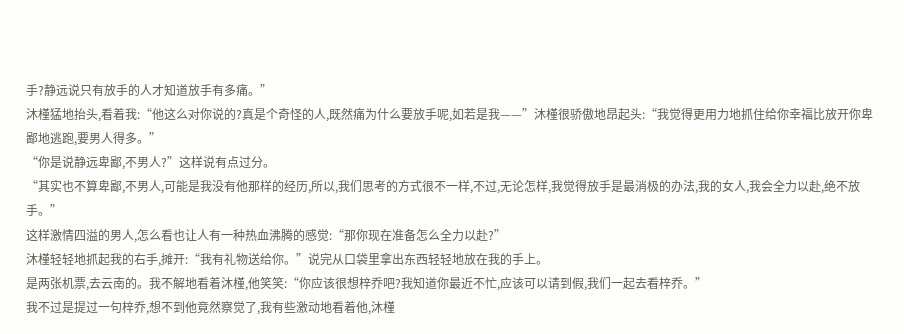手?静远说只有放手的人才知道放手有多痛。”
沐槿猛地抬头,看着我:“他这么对你说的?真是个奇怪的人,既然痛为什么要放手呢,如若是我——”沐槿很骄傲地昂起头:“我觉得更用力地抓住给你幸福比放开你卑鄙地逃跑,要男人得多。”
“你是说静远卑鄙,不男人?”这样说有点过分。
“其实也不算卑鄙,不男人,可能是我没有他那样的经历,所以,我们思考的方式很不一样,不过,无论怎样,我觉得放手是最消极的办法,我的女人,我会全力以赴,绝不放手。”
这样激情四溢的男人,怎么看也让人有一种热血沸腾的感觉:“那你现在准备怎么全力以赴?”
沐槿轻轻地抓起我的右手,摊开:“我有礼物送给你。”说完从口袋里拿出东西轻轻地放在我的手上。
是两张机票,去云南的。我不解地看着沐槿,他笑笑:“你应该很想梓乔吧?我知道你最近不忙,应该可以请到假,我们一起去看梓乔。”
我不过是提过一句梓乔,想不到他竟然察觉了,我有些激动地看着他,沐槿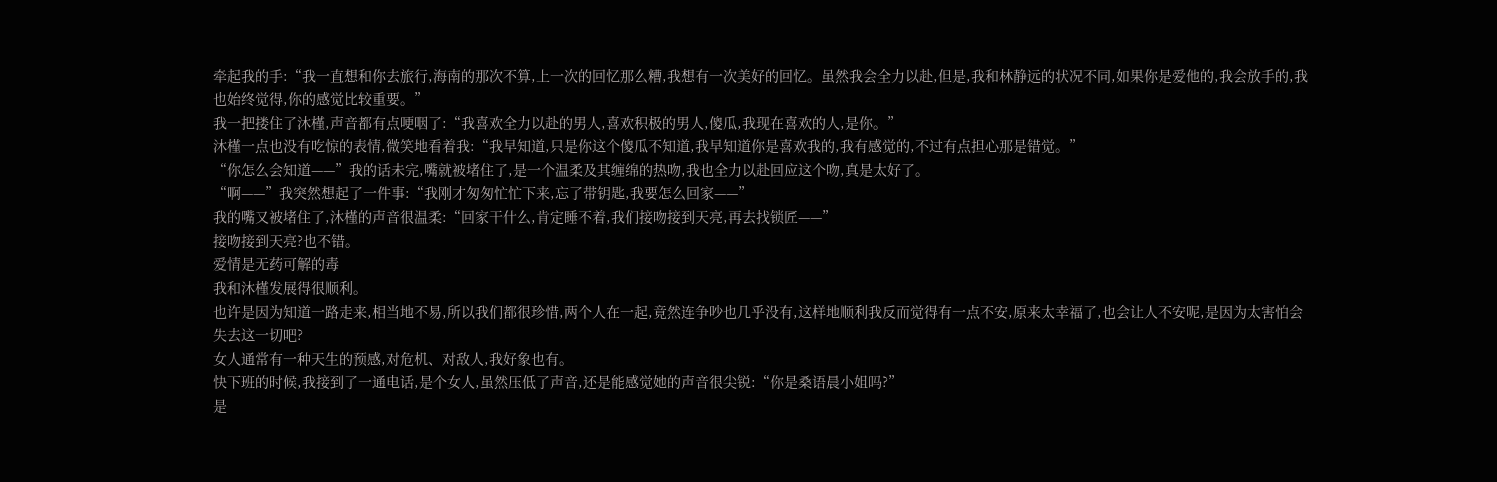牵起我的手:“我一直想和你去旅行,海南的那次不算,上一次的回忆那么糟,我想有一次美好的回忆。虽然我会全力以赴,但是,我和林静远的状况不同,如果你是爱他的,我会放手的,我也始终觉得,你的感觉比较重要。”
我一把搂住了沐槿,声音都有点哽咽了:“我喜欢全力以赴的男人,喜欢积极的男人,傻瓜,我现在喜欢的人,是你。”
沐槿一点也没有吃惊的表情,微笑地看着我:“我早知道,只是你这个傻瓜不知道,我早知道你是喜欢我的,我有感觉的,不过有点担心那是错觉。”
“你怎么会知道——”我的话未完,嘴就被堵住了,是一个温柔及其缠绵的热吻,我也全力以赴回应这个吻,真是太好了。
“啊——”我突然想起了一件事:“我刚才匆匆忙忙下来,忘了带钥匙,我要怎么回家——”
我的嘴又被堵住了,沐槿的声音很温柔:“回家干什么,肯定睡不着,我们接吻接到天亮,再去找锁匠——”
接吻接到天亮?也不错。
爱情是无药可解的毒
我和沐槿发展得很顺利。
也许是因为知道一路走来,相当地不易,所以我们都很珍惜,两个人在一起,竟然连争吵也几乎没有,这样地顺利我反而觉得有一点不安,原来太幸福了,也会让人不安呢,是因为太害怕会失去这一切吧?
女人通常有一种天生的预感,对危机、对敌人,我好象也有。
快下班的时候,我接到了一通电话,是个女人,虽然压低了声音,还是能感觉她的声音很尖锐:“你是桑语晨小姐吗?”
是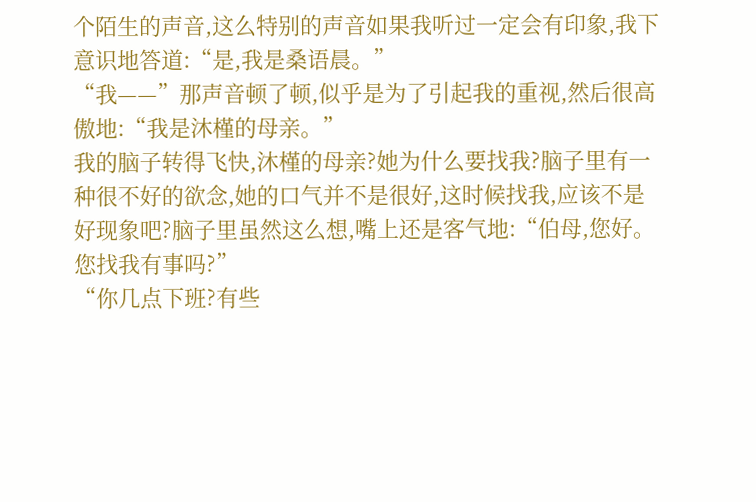个陌生的声音,这么特别的声音如果我听过一定会有印象,我下意识地答道:“是,我是桑语晨。”
“我——”那声音顿了顿,似乎是为了引起我的重视,然后很高傲地:“我是沐槿的母亲。”
我的脑子转得飞快,沐槿的母亲?她为什么要找我?脑子里有一种很不好的欲念,她的口气并不是很好,这时候找我,应该不是好现象吧?脑子里虽然这么想,嘴上还是客气地:“伯母,您好。您找我有事吗?”
“你几点下班?有些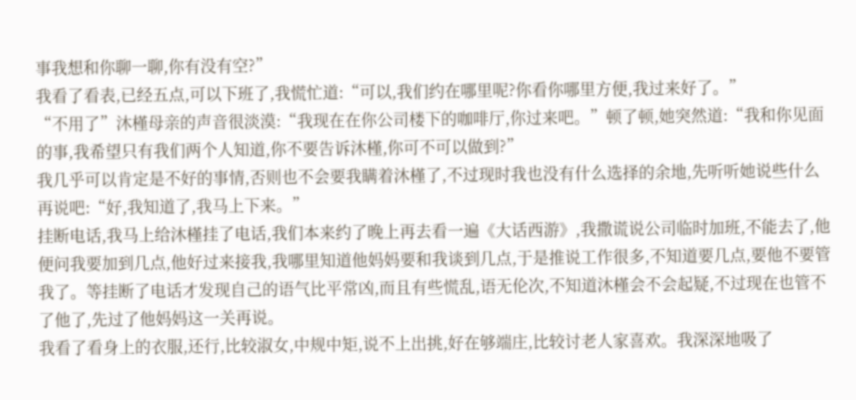事我想和你聊一聊,你有没有空?”
我看了看表,已经五点,可以下班了,我慌忙道:“可以,我们约在哪里呢?你看你哪里方便,我过来好了。”
“不用了”沐槿母亲的声音很淡漠:“我现在在你公司楼下的咖啡厅,你过来吧。”顿了顿,她突然道:“我和你见面的事,我希望只有我们两个人知道,你不要告诉沐槿,你可不可以做到?”
我几乎可以肯定是不好的事情,否则也不会要我瞒着沐槿了,不过现时我也没有什么选择的余地,先听听她说些什么再说吧:“好,我知道了,我马上下来。”
挂断电话,我马上给沐槿挂了电话,我们本来约了晚上再去看一遍《大话西游》,我撒谎说公司临时加班,不能去了,他便问我要加到几点,他好过来接我,我哪里知道他妈妈要和我谈到几点,于是推说工作很多,不知道要几点,要他不要管我了。等挂断了电话才发现自己的语气比平常凶,而且有些慌乱,语无伦次,不知道沐槿会不会起疑,不过现在也管不了他了,先过了他妈妈这一关再说。
我看了看身上的衣服,还行,比较淑女,中规中矩,说不上出挑,好在够端庄,比较讨老人家喜欢。我深深地吸了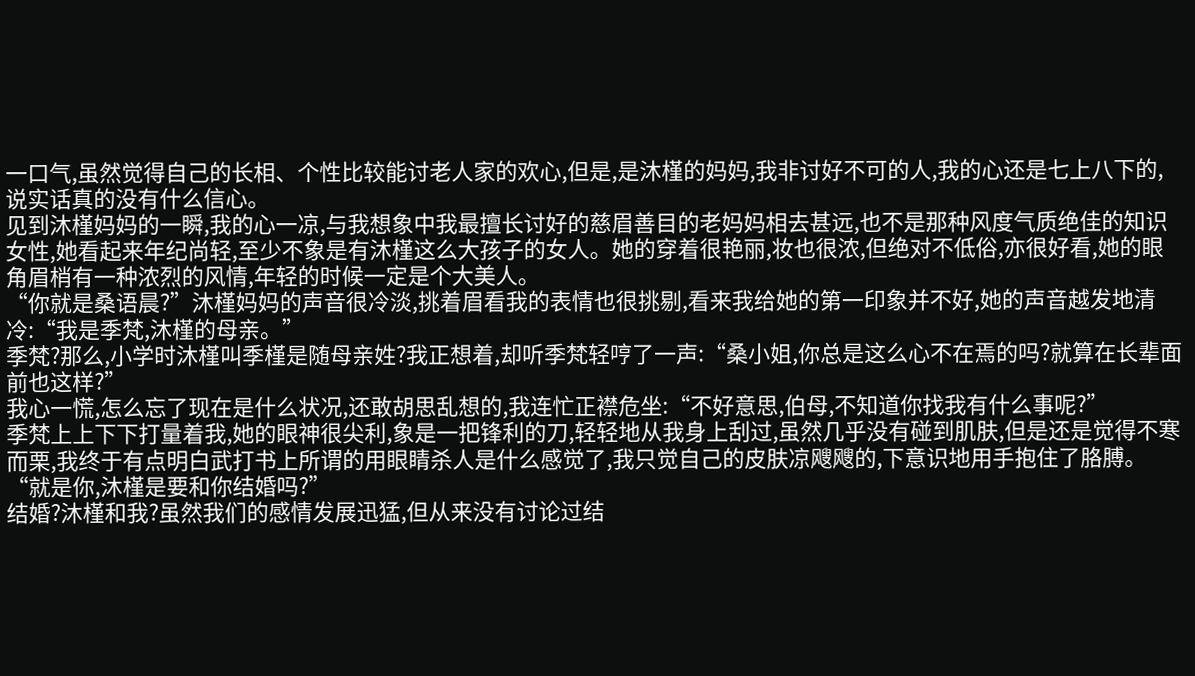一口气,虽然觉得自己的长相、个性比较能讨老人家的欢心,但是,是沐槿的妈妈,我非讨好不可的人,我的心还是七上八下的,说实话真的没有什么信心。
见到沐槿妈妈的一瞬,我的心一凉,与我想象中我最擅长讨好的慈眉善目的老妈妈相去甚远,也不是那种风度气质绝佳的知识女性,她看起来年纪尚轻,至少不象是有沐槿这么大孩子的女人。她的穿着很艳丽,妆也很浓,但绝对不低俗,亦很好看,她的眼角眉梢有一种浓烈的风情,年轻的时候一定是个大美人。
“你就是桑语晨?”沐槿妈妈的声音很冷淡,挑着眉看我的表情也很挑剔,看来我给她的第一印象并不好,她的声音越发地清冷:“我是季梵,沐槿的母亲。”
季梵?那么,小学时沐槿叫季槿是随母亲姓?我正想着,却听季梵轻哼了一声:“桑小姐,你总是这么心不在焉的吗?就算在长辈面前也这样?”
我心一慌,怎么忘了现在是什么状况,还敢胡思乱想的,我连忙正襟危坐:“不好意思,伯母,不知道你找我有什么事呢?”
季梵上上下下打量着我,她的眼神很尖利,象是一把锋利的刀,轻轻地从我身上刮过,虽然几乎没有碰到肌肤,但是还是觉得不寒而栗,我终于有点明白武打书上所谓的用眼睛杀人是什么感觉了,我只觉自己的皮肤凉飕飕的,下意识地用手抱住了胳膊。
“就是你,沐槿是要和你结婚吗?”
结婚?沐槿和我?虽然我们的感情发展迅猛,但从来没有讨论过结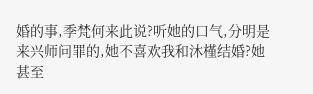婚的事,季梵何来此说?听她的口气,分明是来兴师问罪的,她不喜欢我和沐槿结婚?她甚至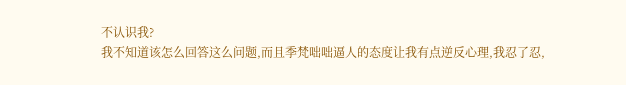不认识我?
我不知道该怎么回答这么问题,而且季梵咄咄逼人的态度让我有点逆反心理,我忍了忍,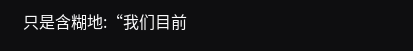只是含糊地:“我们目前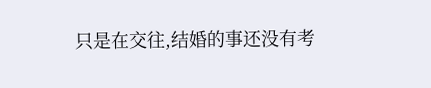只是在交往,结婚的事还没有考